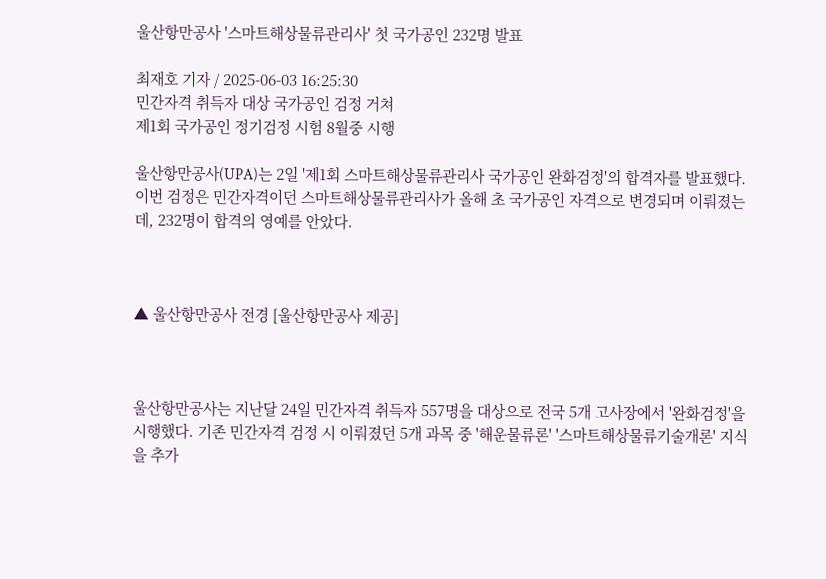울산항만공사 '스마트해상물류관리사' 첫 국가공인 232명 발표

최재호 기자 / 2025-06-03 16:25:30
민간자격 취득자 대상 국가공인 검정 거쳐
제1회 국가공인 정기검정 시험 8월중 시행

울산항만공사(UPA)는 2일 '제1회 스마트해상물류관리사 국가공인 완화검정'의 합격자를 발표했다. 이번 검정은 민간자격이던 스마트해상물류관리사가 올해 초 국가공인 자격으로 변경되며 이뤄졌는데, 232명이 합격의 영예를 안았다.



▲ 울산항만공사 전경 [울산항만공사 제공]



울산항만공사는 지난달 24일 민간자격 취득자 557명을 대상으로 전국 5개 고사장에서 '완화검정'을 시행했다. 기존 민간자격 검정 시 이뤄졌던 5개 과목 중 '해운물류론' '스마트해상물류기술개론' 지식을 추가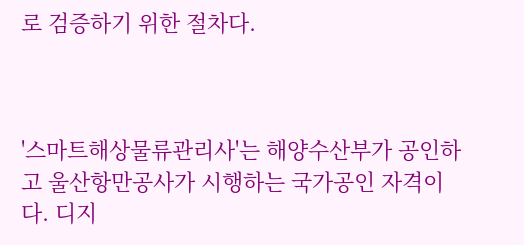로 검증하기 위한 절차다.



'스마트해상물류관리사'는 해양수산부가 공인하고 울산항만공사가 시행하는 국가공인 자격이다. 디지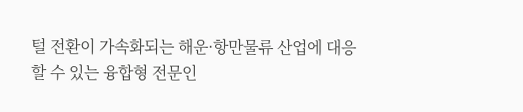털 전환이 가속화되는 해운·항만물류 산업에 대응할 수 있는 융합형 전문인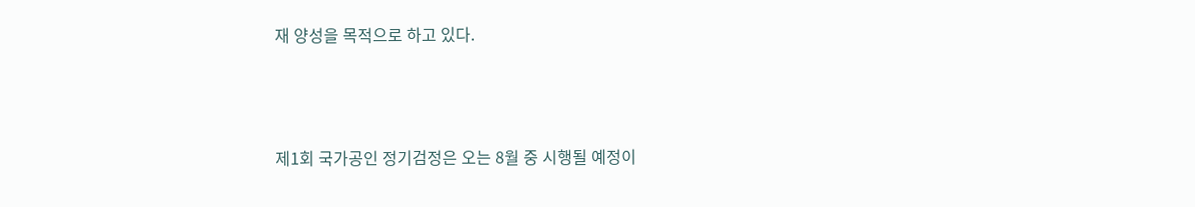재 양성을 목적으로 하고 있다.



제1회 국가공인 정기검정은 오는 8월 중 시행될 예정이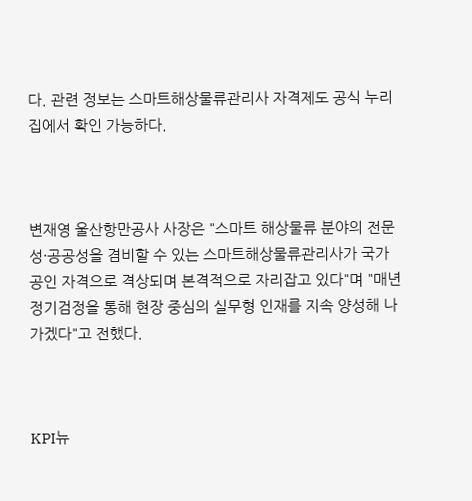다. 관련 정보는 스마트해상물류관리사 자격제도 공식 누리집에서 확인 가능하다.



변재영 울산항만공사 사장은 "스마트 해상물류 분야의 전문성·공공성을 겸비할 수 있는 스마트해상물류관리사가 국가공인 자격으로 격상되며 본격적으로 자리잡고 있다"며 "매년 정기검정을 통해 현장 중심의 실무형 인재를 지속 양성해 나가겠다"고 전했다.



KPI뉴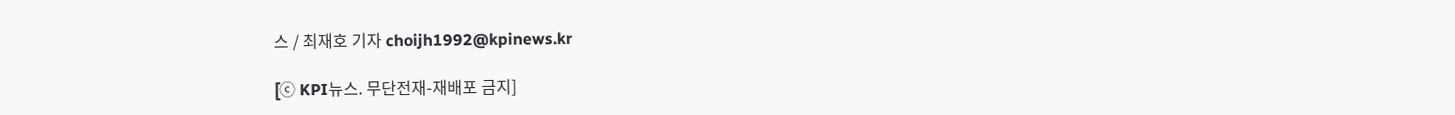스 / 최재호 기자 choijh1992@kpinews.kr

[ⓒ KPI뉴스. 무단전재-재배포 금지]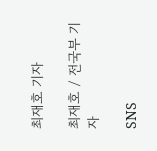최재호 기자

최재호 / 전국부 기자

SNS